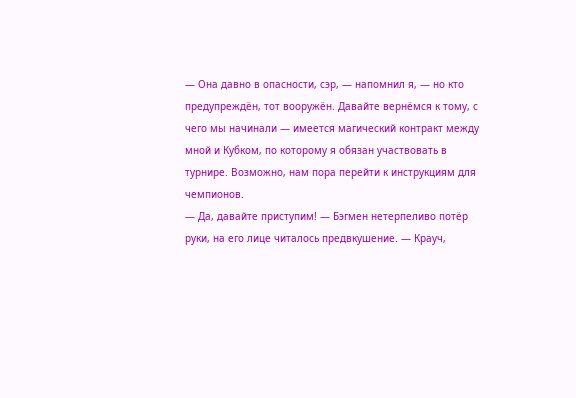— Она давно в опасности, сэр, — напомнил я, — но кто предупреждён, тот вооружён. Давайте вернёмся к тому, с чего мы начинали — имеется магический контракт между мной и Кубком, по которому я обязан участвовать в турнире. Возможно, нам пора перейти к инструкциям для чемпионов.
— Да, давайте приступим! — Бэгмен нетерпеливо потёр руки, на его лице читалось предвкушение. — Крауч,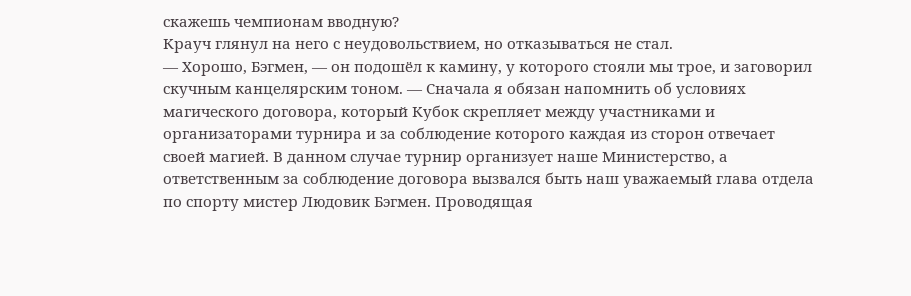скажешь чемпионам вводную?
Крауч глянул на него с неудовольствием, но отказываться не стал.
— Хорошо, Бэгмен, — он подошёл к камину, у которого стояли мы трое, и заговорил скучным канцелярским тоном. — Сначала я обязан напомнить об условиях магического договора, который Кубок скрепляет между участниками и организаторами турнира и за соблюдение которого каждая из сторон отвечает своей магией. В данном случае турнир организует наше Министерство, а ответственным за соблюдение договора вызвался быть наш уважаемый глава отдела по спорту мистер Людовик Бэгмен. Проводящая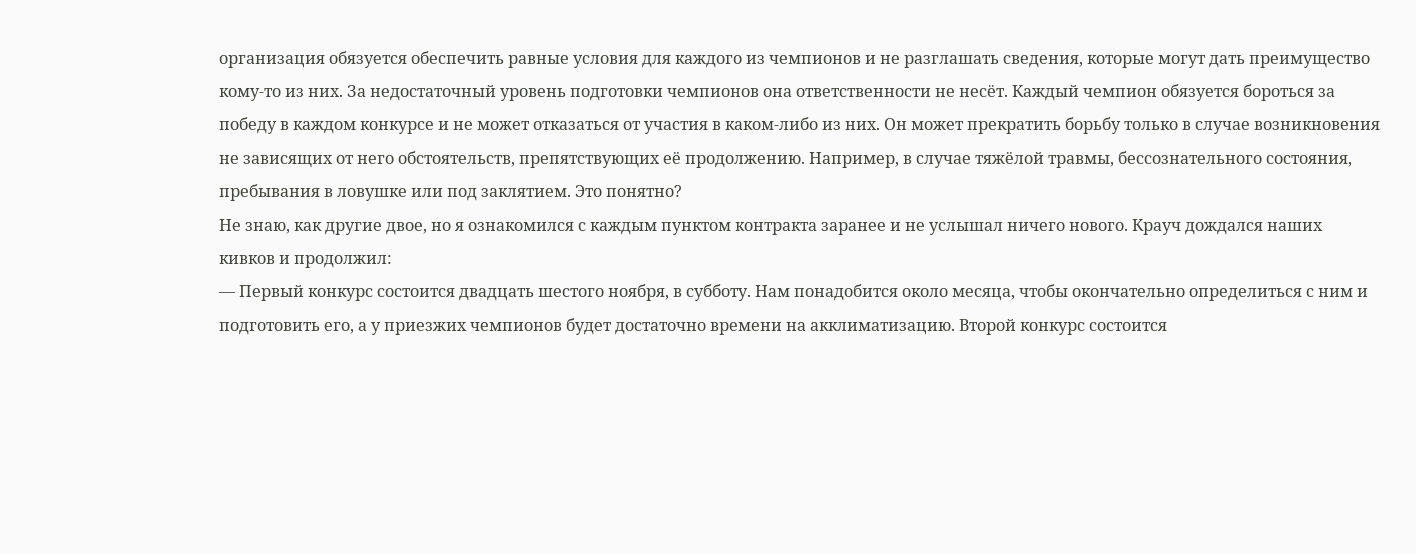организация обязуется обеспечить равные условия для каждого из чемпионов и не разглашать сведения, которые могут дать преимущество кому-то из них. За недостаточный уровень подготовки чемпионов она ответственности не несёт. Каждый чемпион обязуется бороться за победу в каждом конкурсе и не может отказаться от участия в каком-либо из них. Он может прекратить борьбу только в случае возникновения не зависящих от него обстоятельств, препятствующих её продолжению. Например, в случае тяжёлой травмы, бессознательного состояния, пребывания в ловушке или под заклятием. Это понятно?
Не знаю, как другие двое, но я ознакомился с каждым пунктом контракта заранее и не услышал ничего нового. Крауч дождался наших кивков и продолжил:
— Первый конкурс состоится двадцать шестого ноября, в субботу. Нам понадобится около месяца, чтобы окончательно определиться с ним и подготовить его, а у приезжих чемпионов будет достаточно времени на акклиматизацию. Второй конкурс состоится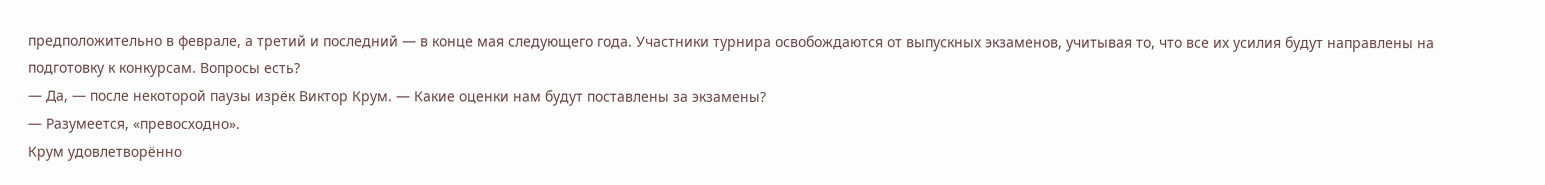предположительно в феврале, а третий и последний — в конце мая следующего года. Участники турнира освобождаются от выпускных экзаменов, учитывая то, что все их усилия будут направлены на подготовку к конкурсам. Вопросы есть?
— Да, — после некоторой паузы изрёк Виктор Крум. — Какие оценки нам будут поставлены за экзамены?
— Разумеется, «превосходно».
Крум удовлетворённо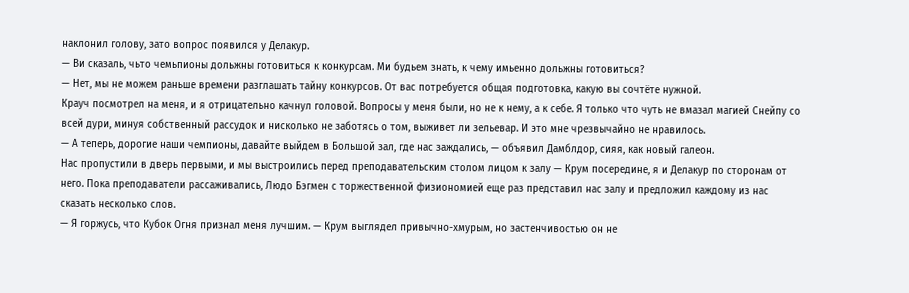наклонил голову, зато вопрос появился у Делакур.
— Ви сказаль, чьто чемьпионы дольжны готовиться к конкурсам. Ми будьем знать, к чему имьенно дольжны готовиться?
— Нет, мы не можем раньше времени разглашать тайну конкурсов. От вас потребуется общая подготовка, какую вы сочтёте нужной.
Крауч посмотрел на меня, и я отрицательно качнул головой. Вопросы у меня были, но не к нему, а к себе. Я только что чуть не вмазал магией Снейпу со всей дури, минуя собственный рассудок и нисколько не заботясь о том, выживет ли зельевар. И это мне чрезвычайно не нравилось.
— А теперь, дорогие наши чемпионы, давайте выйдем в Большой зал, где нас заждались, — объявил Дамблдор, сияя, как новый галеон.
Нас пропустили в дверь первыми, и мы выстроились перед преподавательским столом лицом к залу — Крум посередине, я и Делакур по сторонам от него. Пока преподаватели рассаживались, Людо Бэгмен с торжественной физиономией еще раз представил нас залу и предложил каждому из нас сказать несколько слов.
— Я горжусь, что Кубок Огня признал меня лучшим. — Крум выглядел привычно-хмурым, но застенчивостью он не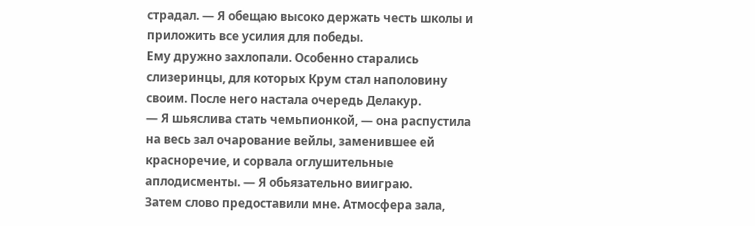страдал. — Я обещаю высоко держать честь школы и приложить все усилия для победы.
Ему дружно захлопали. Особенно старались слизеринцы, для которых Крум стал наполовину своим. После него настала очередь Делакур.
— Я шьяслива стать чемьпионкой, — она распустила на весь зал очарование вейлы, заменившее ей красноречие, и сорвала оглушительные аплодисменты. — Я обьязательно вииграю.
Затем слово предоставили мне. Атмосфера зала,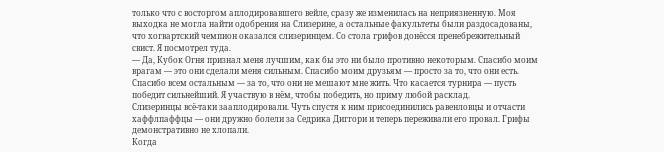только что с восторгом аплодировавшего вейле, сразу же изменилась на неприязненную. Моя выходка не могла найти одобрения на Слизерине, а остальные факультеты были раздосадованы, что хогвартский чемпион оказался слизеринцем. Со стола грифов донёсся пренебрежительный свист. Я посмотрел туда.
— Да, Кубок Огня признал меня лучшим, как бы это ни было противно некоторым. Спасибо моим врагам — это они сделали меня сильным. Спасибо моим друзьям — просто за то, что они есть. Спасибо всем остальным — за то, что они не мешают мне жить. Что касается турнира — пусть победит сильнейший. Я участвую в нём, чтобы победить, но приму любой расклад.
Слизеринцы всё-таки зааплодировали. Чуть спустя к ним присоединились равенловцы и отчасти хаффлпаффцы — они дружно болели за Седрика Диггори и теперь переживали его провал. Грифы демонстративно не хлопали.
Когда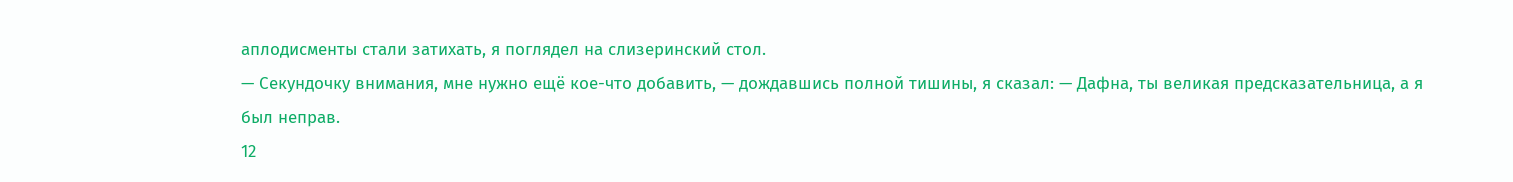аплодисменты стали затихать, я поглядел на слизеринский стол.
— Секундочку внимания, мне нужно ещё кое-что добавить, — дождавшись полной тишины, я сказал: — Дафна, ты великая предсказательница, а я был неправ.
12